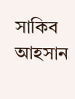সাকিব আহসান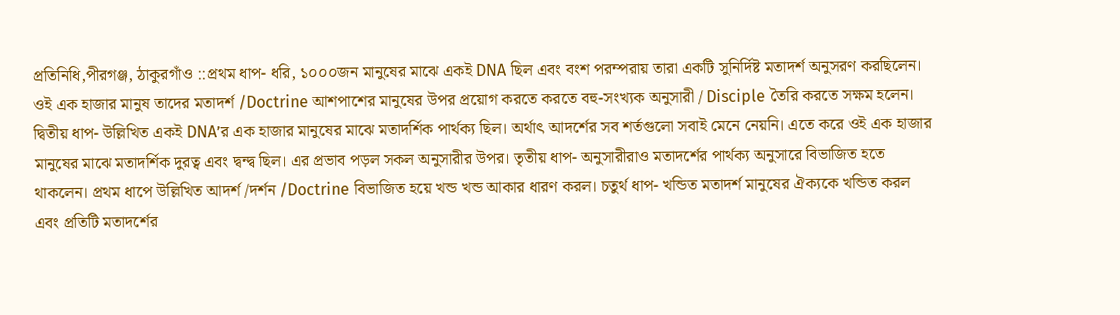প্রতিনিধি,পীরগঞ্জ, ঠাকুরগাঁও ::প্রথম ধাপ- ধরি, ১০০০জন মানুষের মাঝে একই DNA ছিল এবং বংশ পরম্পরায় তারা একটি সুনির্দিষ্ট মতাদর্শ অনুসরণ করছিলেন। ওই এক হাজার মানুষ তাদের মতাদর্শ /Doctrine আশপাশের মানুষের উপর প্রয়োগ করতে করতে বহু-সংখ্যক অনুসারী / Disciple তৈরি করতে সক্ষম হলেন। দ্বিতীয় ধাপ- উল্লিখিত একই DNA’র এক হাজার মানুষের মাঝে মতাদর্শিক পার্থক্য ছিল। অর্থাৎ আদর্শের সব শর্তগুলো সবাই মেনে নেয়নি। এতে করে ওই এক হাজার মানুষের মাঝে মতাদর্শিক দুরত্ব এবং দ্বন্দ্ব ছিল। এর প্রভাব পড়ল সকল অনুসারীর উপর। তৃতীয় ধাপ- অনুসারীরাও মতাদর্শের পার্থক্য অনুসারে বিভাজিত হতে থাকলেন। প্রথম ধাপে উল্লিখিত আদর্শ /দর্শন /Doctrine বিভাজিত হয়ে খন্ড খন্ড আকার ধারণ করল। চতুর্থ ধাপ- খন্ডিত মতাদর্শ মানুষের ঐক্যকে খন্ডিত করল এবং প্রতিটি মতাদর্শের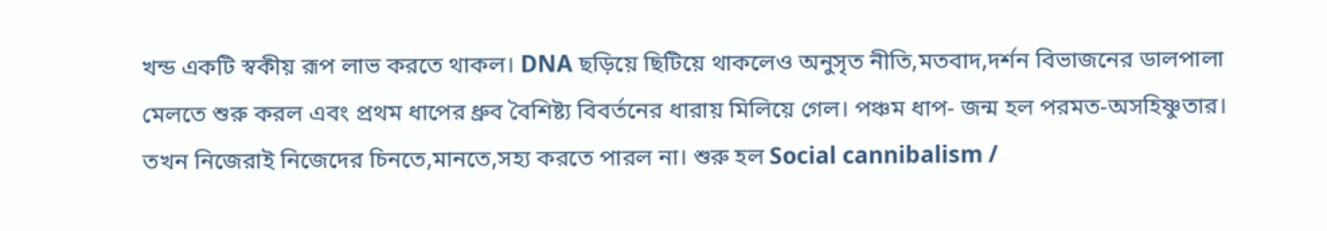খন্ড একটি স্বকীয় রূপ লাভ করতে থাকল। DNA ছড়িয়ে ছিটিয়ে থাকলেও অনুসৃত নীতি,মতবাদ,দর্শন বিভাজনের ডালপালা মেলতে শুরু করল এবং প্রথম ধাপের ধ্রুব বৈশিষ্ট্য বিবর্তনের ধারায় মিলিয়ে গেল। পঞ্চম ধাপ- জন্ম হল পরমত-অসহিষ্ণুতার। তখন নিজেরাই নিজেদের চিনতে,মানতে,সহ্য করতে পারল না। শুরু হল Social cannibalism /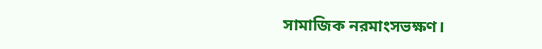সামাজিক নরমাংসভক্ষণ।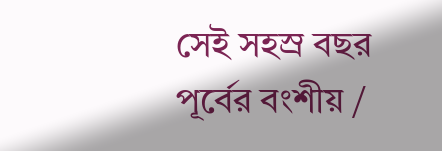সেই সহস্র বছর পূর্বের বংশীয় /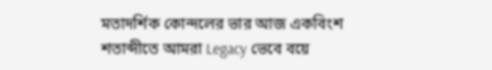মতাদর্শিক কোন্দলের ভার আজ একবিংশ শতাব্দীতে আমরা Legacy ভেবে বয়ে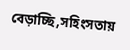বেড়াচ্ছি,সহিংসতায়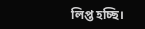লিপ্ত হচ্ছি।